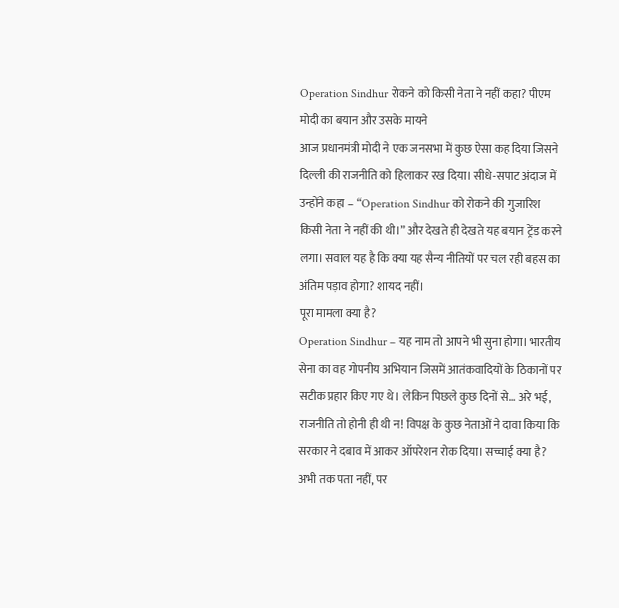Operation Sindhur रोकने को किसी नेता ने नहीं कहा? पीएम मोदी का बयान और उसके मायने
आज प्रधानमंत्री मोदी ने एक जनसभा में कुछ ऐसा कह दिया जिसने दिल्ली की राजनीति को हिलाकर रख दिया। सीधे-सपाट अंदाज में उन्होंने कहा – “Operation Sindhur को रोकने की गुजारिश किसी नेता ने नहीं की थी।” और देखते ही देखते यह बयान ट्रेंड करने लगा। सवाल यह है कि क्या यह सैन्य नीतियों पर चल रही बहस का अंतिम पड़ाव होगा? शायद नहीं।
पूरा मामला क्या है?
Operation Sindhur – यह नाम तो आपने भी सुना होगा। भारतीय सेना का वह गोपनीय अभियान जिसमें आतंकवादियों के ठिकानों पर सटीक प्रहार किए गए थे। लेकिन पिछले कुछ दिनों से… अरे भई, राजनीति तो होनी ही थी न! विपक्ष के कुछ नेताओं ने दावा किया कि सरकार ने दबाव में आकर ऑपरेशन रोक दिया। सच्चाई क्या है? अभी तक पता नहीं, पर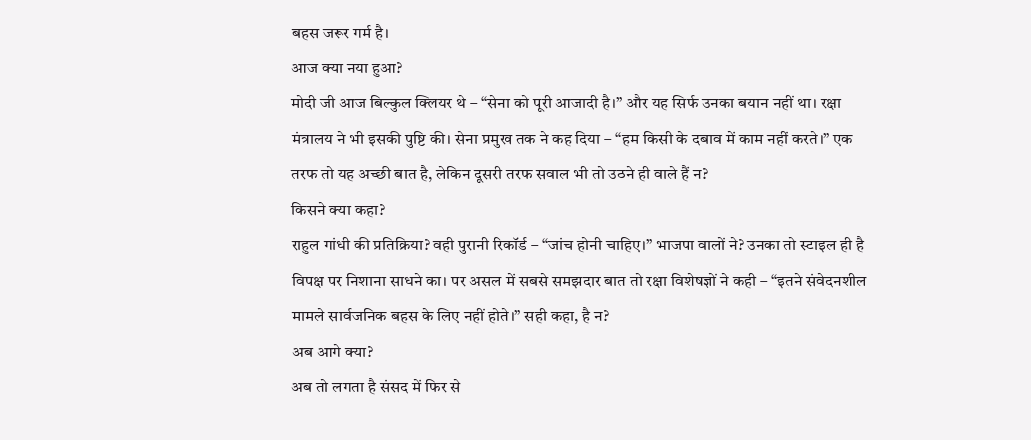बहस जरूर गर्म है।
आज क्या नया हुआ?
मोदी जी आज बिल्कुल क्लियर थे – “सेना को पूरी आजादी है।” और यह सिर्फ उनका बयान नहीं था। रक्षा मंत्रालय ने भी इसकी पुष्टि की। सेना प्रमुख तक ने कह दिया – “हम किसी के दबाव में काम नहीं करते।” एक तरफ तो यह अच्छी बात है, लेकिन दूसरी तरफ सवाल भी तो उठने ही वाले हैं न?
किसने क्या कहा?
राहुल गांधी की प्रतिक्रिया? वही पुरानी रिकॉर्ड – “जांच होनी चाहिए।” भाजपा वालों ने? उनका तो स्टाइल ही है विपक्ष पर निशाना साधने का। पर असल में सबसे समझदार बात तो रक्षा विशेषज्ञों ने कही – “इतने संवेदनशील मामले सार्वजनिक बहस के लिए नहीं होते।” सही कहा, है न?
अब आगे क्या?
अब तो लगता है संसद में फिर से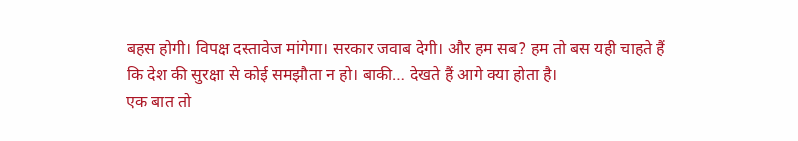बहस होगी। विपक्ष दस्तावेज मांगेगा। सरकार जवाब देगी। और हम सब? हम तो बस यही चाहते हैं कि देश की सुरक्षा से कोई समझौता न हो। बाकी… देखते हैं आगे क्या होता है।
एक बात तो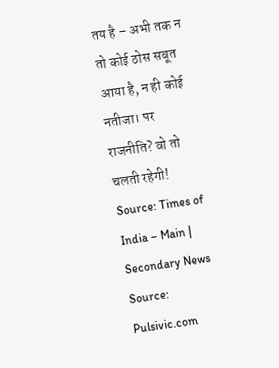तय है – अभी तक न तो कोई ठोस सबूत आया है, न ही कोई नतीजा। पर राजनीति? वो तो चलती रहेगी!
Source: Times of India – Main | Secondary News Source: Pulsivic.com